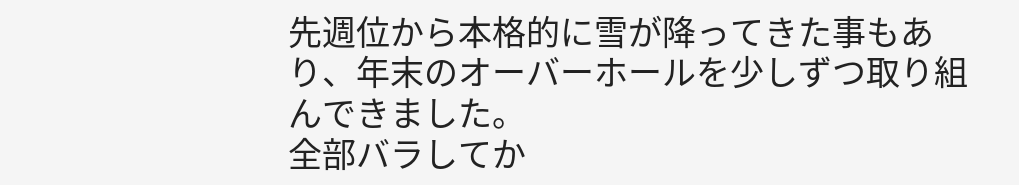先週位から本格的に雪が降ってきた事もあり、年末のオーバーホールを少しずつ取り組んできました。
全部バラしてか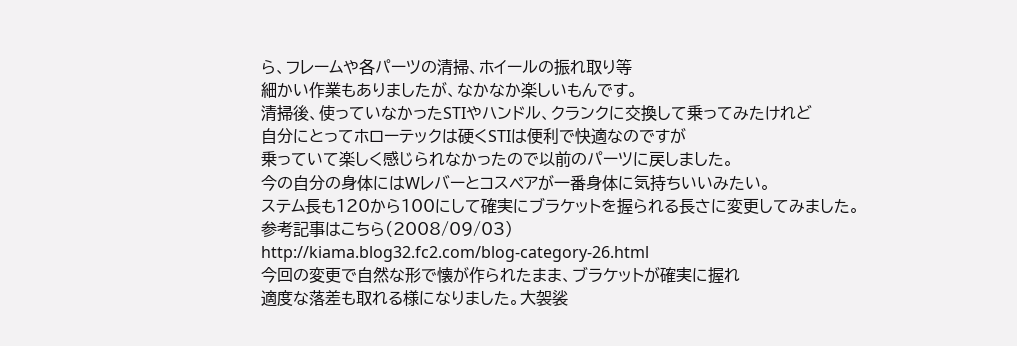ら、フレームや各パーツの清掃、ホイールの振れ取り等
細かい作業もありましたが、なかなか楽しいもんです。
清掃後、使っていなかったSTIやハンドル、クランクに交換して乗ってみたけれど
自分にとってホローテックは硬くSTIは便利で快適なのですが
乗っていて楽しく感じられなかったので以前のパーツに戻しました。
今の自分の身体にはWレバーとコスペアが一番身体に気持ちいいみたい。
ステム長も120から100にして確実にブラケットを握られる長さに変更してみました。
参考記事はこちら(2008/09/03)
http://kiama.blog32.fc2.com/blog-category-26.html
今回の変更で自然な形で懐が作られたまま、ブラケットが確実に握れ
適度な落差も取れる様になりました。大袈裟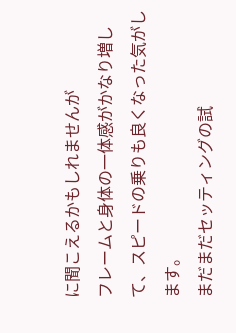に聞こえるかもしれませんが
フレームと身体の一体感がかなり増して、スピードの乗りも良くなった気がします。
まだまだセッティングの試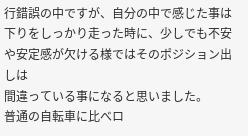行錯誤の中ですが、自分の中で感じた事は
下りをしっかり走った時に、少しでも不安や安定感が欠ける様ではそのポジション出しは
間違っている事になると思いました。
普通の自転車に比べロ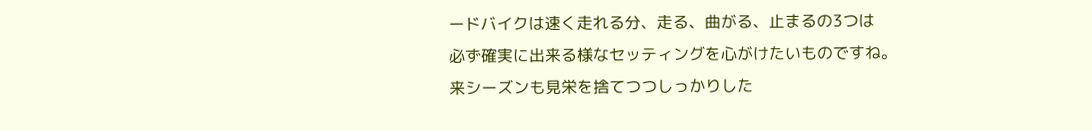ードバイクは速く走れる分、走る、曲がる、止まるの3つは
必ず確実に出来る様なセッティングを心がけたいものですね。
来シーズンも見栄を捨てつつしっかりした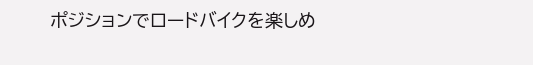ポジションでロードバイクを楽しめ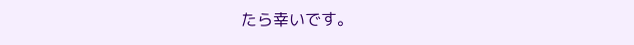たら幸いです。